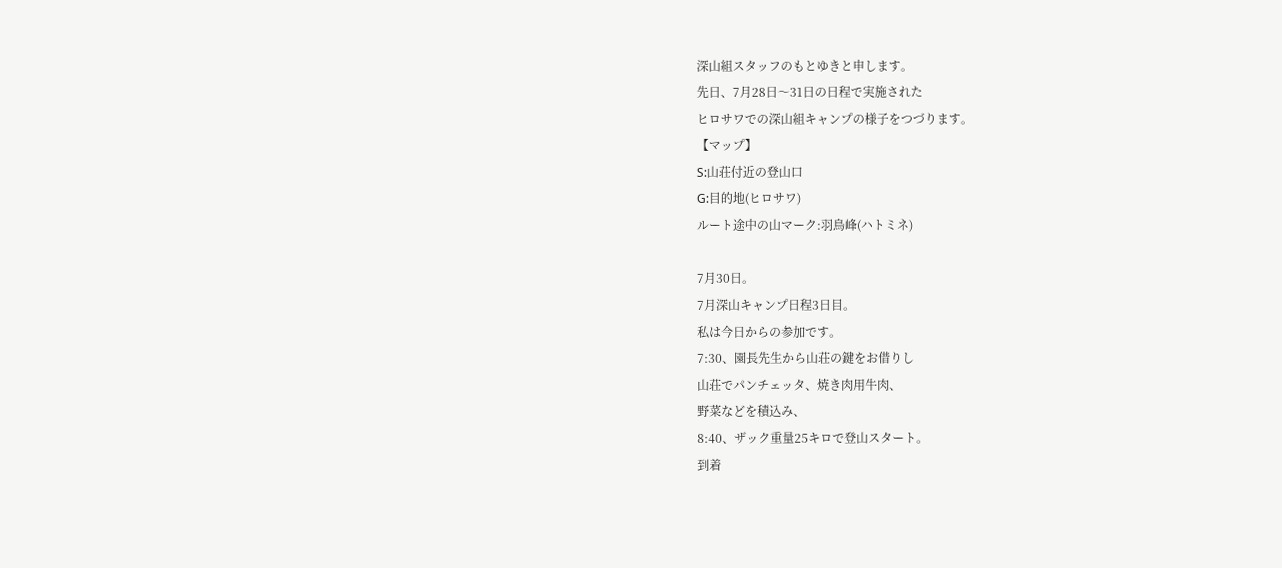深山組スタッフのもとゆきと申します。
先日、7月28日〜31日の日程で実施された
ヒロサワでの深山組キャンプの様子をつづります。
【マップ】
S:山荘付近の登山口
G:目的地(ヒロサワ)
ルート途中の山マーク:羽鳥峰(ハトミネ)

7月30日。
7月深山キャンプ日程3日目。
私は今日からの参加です。
7:30、園長先生から山荘の鍵をお借りし
山荘でパンチェッタ、焼き肉用牛肉、
野菜などを積込み、
8:40、ザック重量25キロで登山スタート。
到着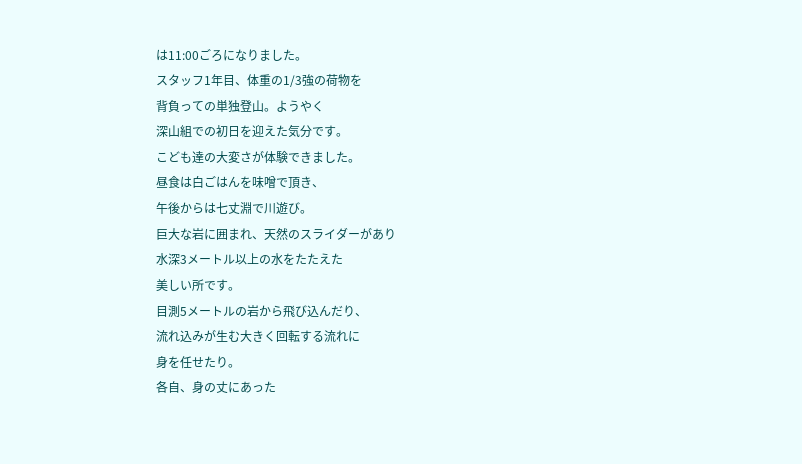は11:00ごろになりました。
スタッフ1年目、体重の1/3強の荷物を
背負っての単独登山。ようやく
深山組での初日を迎えた気分です。
こども達の大変さが体験できました。
昼食は白ごはんを味噌で頂き、
午後からは七丈淵で川遊び。
巨大な岩に囲まれ、天然のスライダーがあり
水深3メートル以上の水をたたえた
美しい所です。
目測5メートルの岩から飛び込んだり、
流れ込みが生む大きく回転する流れに
身を任せたり。
各自、身の丈にあった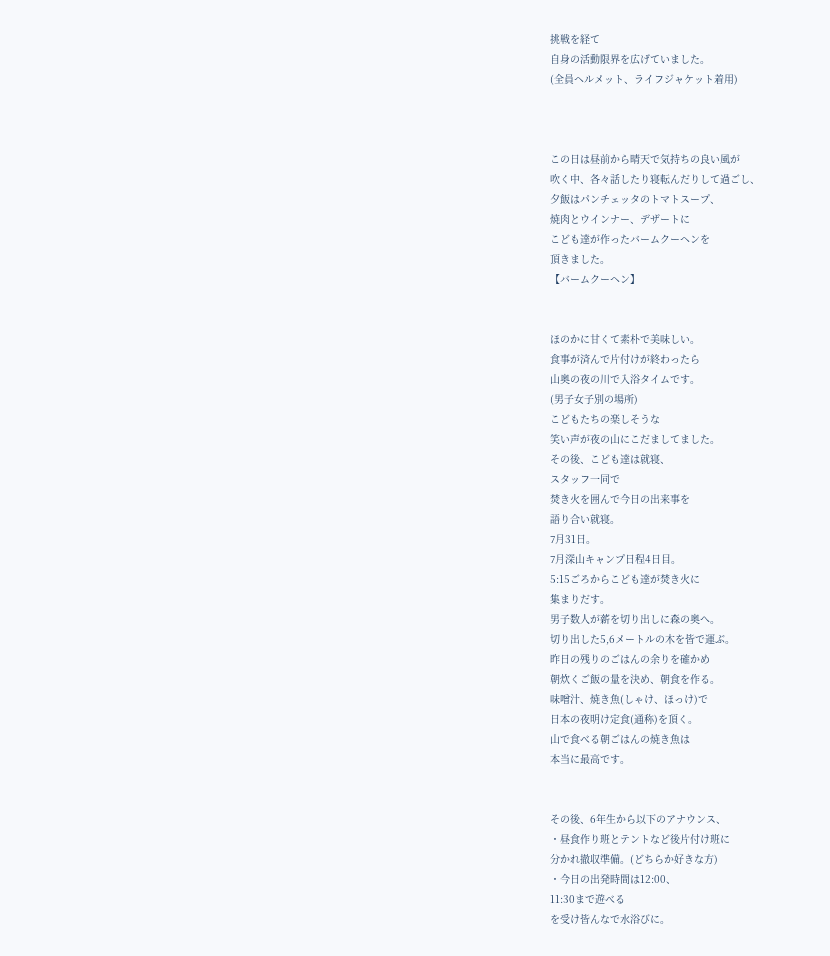挑戦を経て
自身の活動限界を広げていました。
(全員ヘルメット、ライフジャケット着用)



この日は昼前から晴天で気持ちの良い風が
吹く中、各々話したり寝転んだりして過ごし、
夕飯はパンチェッタのトマトスープ、
焼肉とウインナー、デザートに
こども達が作ったバームクーヘンを
頂きました。
【バームクーヘン】


ほのかに甘くて素朴で美味しい。
食事が済んで片付けが終わったら
山奥の夜の川で入浴タイムです。
(男子女子別の場所)
こどもたちの楽しそうな
笑い声が夜の山にこだましてました。
その後、こども達は就寝、
スタッフ一同で
焚き火を囲んで今日の出来事を
語り合い就寝。
7月31日。
7月深山キャンプ日程4日目。
5:15ごろからこども達が焚き火に
集まりだす。
男子数人が薪を切り出しに森の奥へ。
切り出した5,6メートルの木を皆で運ぶ。
昨日の残りのごはんの余りを確かめ
朝炊くご飯の量を決め、朝食を作る。
味噌汁、焼き魚(しゃけ、ほっけ)で
日本の夜明け定食(通称)を頂く。
山で食べる朝ごはんの焼き魚は
本当に最高です。


その後、6年生から以下のアナウンス、
・昼食作り班とテントなど後片付け班に
分かれ撤収準備。(どちらか好きな方)
・今日の出発時間は12:00、
11:30まで遊べる
を受け皆んなで水浴びに。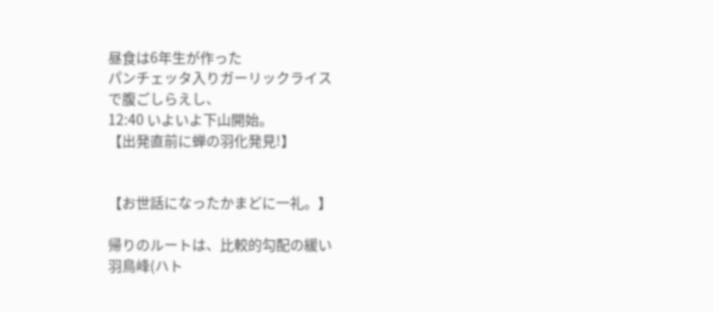昼食は6年生が作った
パンチェッタ入りガーリックライス
で腹ごしらえし、
12:40 いよいよ下山開始。
【出発直前に蝉の羽化発見!】


【お世話になったかまどに一礼。】

帰りのルートは、比較的勾配の緩い
羽鳥峰(ハト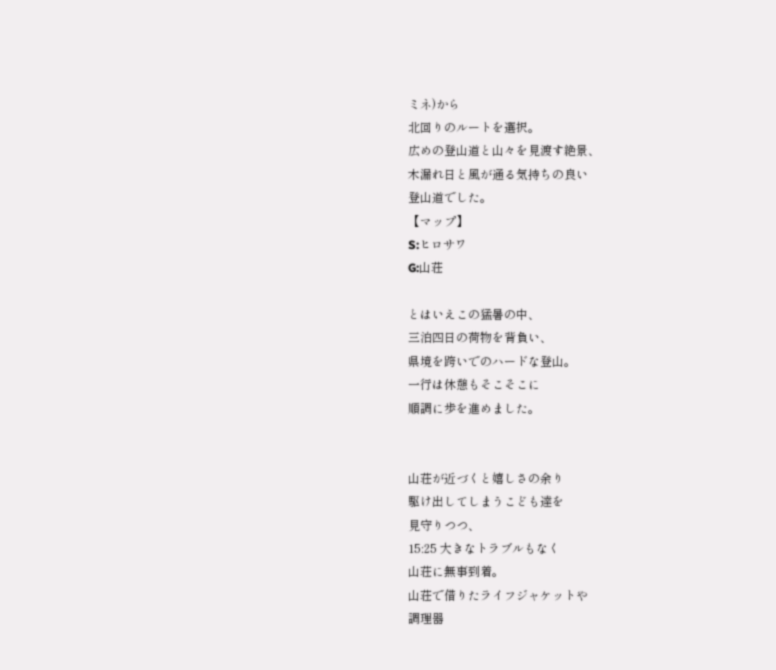ミネ)から
北回りのルートを選択。
広めの登山道と山々を見渡す絶景、
木漏れ日と風が通る気持ちの良い
登山道でした。
【マップ】
S:ヒロサワ
G:山荘

とはいえこの猛暑の中、
三泊四日の荷物を背負い、
県境を跨いでのハードな登山。
一行は休憩もそこそこに
順調に歩を進めました。


山荘が近づくと嬉しさの余り
駆け出してしまうこども達を
見守りつつ、
15:25 大きなトラブルもなく
山荘に無事到着。
山荘で借りたライフジャケットや
調理器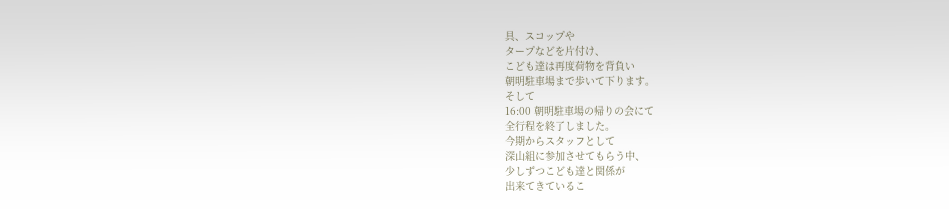具、スコップや
タープなどを片付け、
こども達は再度荷物を背負い
朝明駐車場まで歩いて下ります。
そして
16:00 朝明駐車場の帰りの会にて
全行程を終了しました。
今期からスタッフとして
深山組に参加させてもらう中、
少しずつこども達と関係が
出来てきているこ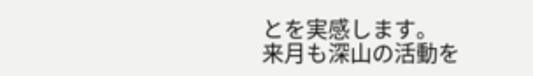とを実感します。
来月も深山の活動を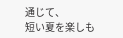通じて、
短い夏を楽しも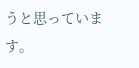うと思っています。